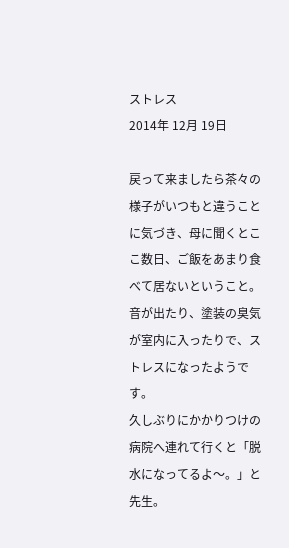ストレス
2014年 12月 19日

戻って来ましたら茶々の様子がいつもと違うことに気づき、母に聞くとここ数日、ご飯をあまり食べて居ないということ。
音が出たり、塗装の臭気が室内に入ったりで、ストレスになったようです。
久しぶりにかかりつけの病院へ連れて行くと「脱水になってるよ〜。」と先生。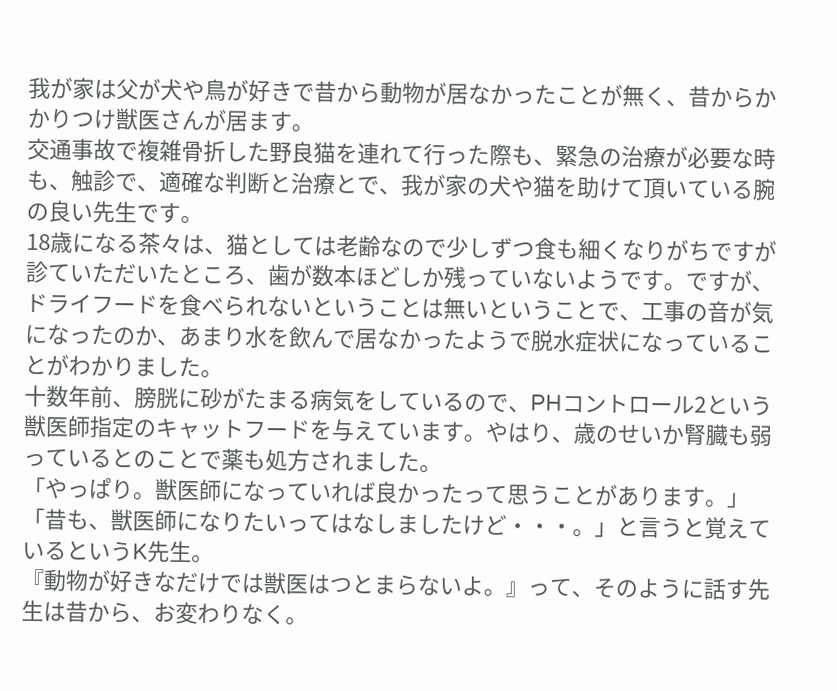我が家は父が犬や鳥が好きで昔から動物が居なかったことが無く、昔からかかりつけ獣医さんが居ます。
交通事故で複雑骨折した野良猫を連れて行った際も、緊急の治療が必要な時も、触診で、適確な判断と治療とで、我が家の犬や猫を助けて頂いている腕の良い先生です。
18歳になる茶々は、猫としては老齢なので少しずつ食も細くなりがちですが診ていただいたところ、歯が数本ほどしか残っていないようです。ですが、ドライフードを食べられないということは無いということで、工事の音が気になったのか、あまり水を飲んで居なかったようで脱水症状になっていることがわかりました。
十数年前、膀胱に砂がたまる病気をしているので、PHコントロール2という獣医師指定のキャットフードを与えています。やはり、歳のせいか腎臓も弱っているとのことで薬も処方されました。
「やっぱり。獣医師になっていれば良かったって思うことがあります。」「昔も、獣医師になりたいってはなしましたけど・・・。」と言うと覚えているというK先生。
『動物が好きなだけでは獣医はつとまらないよ。』って、そのように話す先生は昔から、お変わりなく。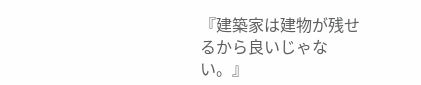『建築家は建物が残せるから良いじゃない。』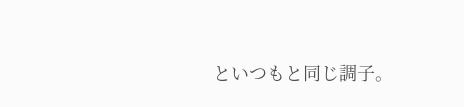といつもと同じ調子。